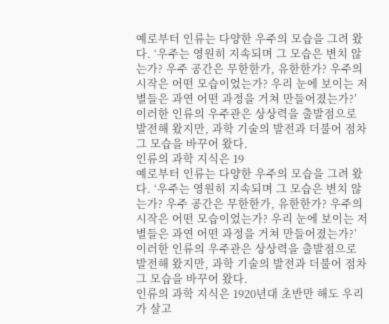예로부터 인류는 다양한 우주의 모습을 그려 왔다. ‘우주는 영원히 지속되며 그 모습은 변치 않는가? 우주 공간은 무한한가, 유한한가? 우주의 시작은 어떤 모습이었는가? 우리 눈에 보이는 저 별들은 과연 어떤 과정을 거쳐 만들어졌는가?’ 이러한 인류의 우주관은 상상력을 출발점으로 발전해 왔지만, 과학 기술의 발전과 더불어 점차 그 모습을 바꾸어 왔다.
인류의 과학 지식은 19
예로부터 인류는 다양한 우주의 모습을 그려 왔다. ‘우주는 영원히 지속되며 그 모습은 변치 않는가? 우주 공간은 무한한가, 유한한가? 우주의 시작은 어떤 모습이었는가? 우리 눈에 보이는 저 별들은 과연 어떤 과정을 거쳐 만들어졌는가?’ 이러한 인류의 우주관은 상상력을 출발점으로 발전해 왔지만, 과학 기술의 발전과 더불어 점차 그 모습을 바꾸어 왔다.
인류의 과학 지식은 1920년대 초반만 해도 우리가 살고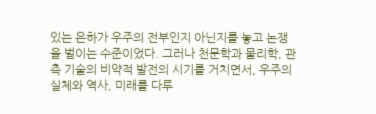있는 은하가 우주의 전부인지 아닌지를 놓고 논쟁을 벌이는 수준이었다. 그러나 천문학과 물리학, 관측 기술의 비약적 발전의 시기를 거치면서, 우주의 실체와 역사, 미래를 다루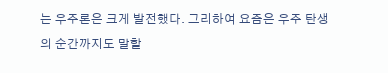는 우주론은 크게 발전했다. 그리하여 요즘은 우주 탄생의 순간까지도 말할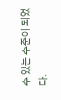수 있는 수준이 되었다.